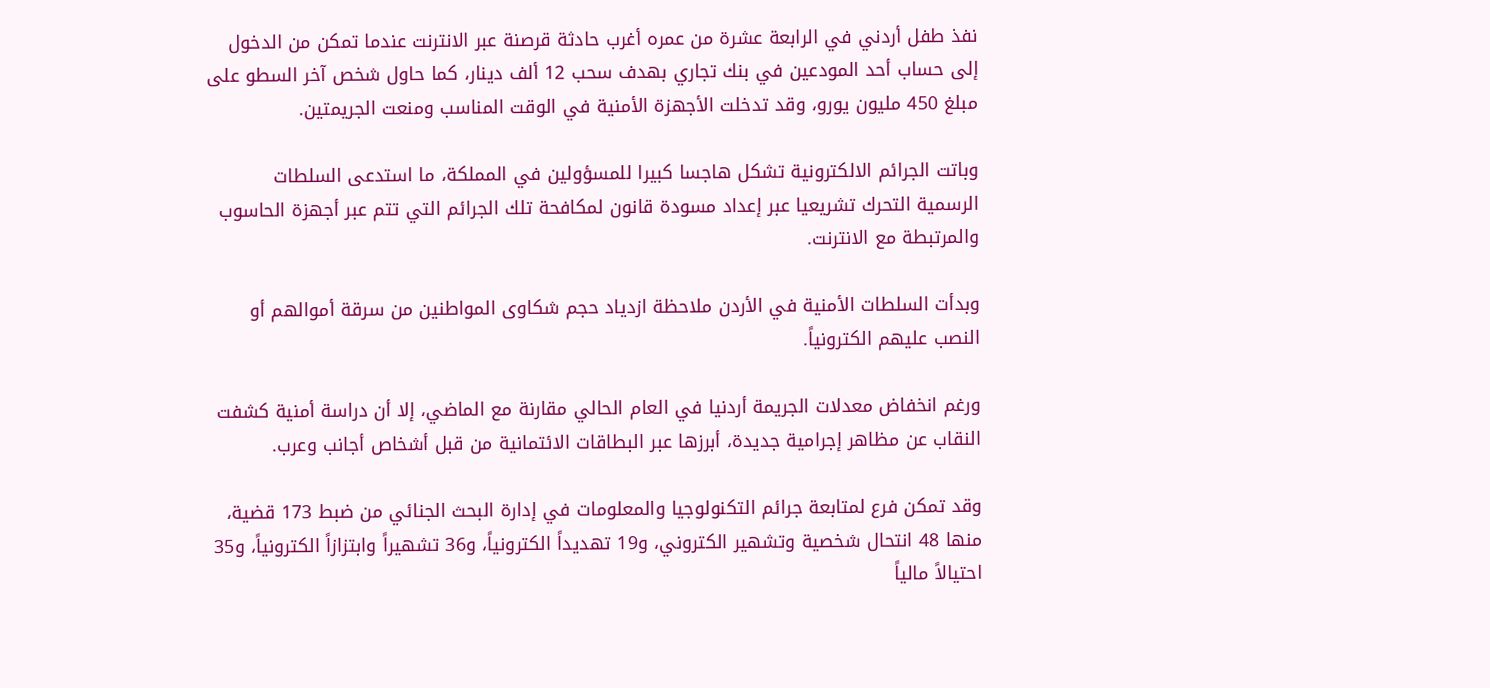نفذ طفل أردني في الرابعة عشرة من عمره أغرب حادثة قرصنة عبر الانترنت عندما تمكن من الدخول إلى حساب أحد المودعين في بنك تجاري بهدف سحب 12 ألف دينار، كما حاول شخص آخر السطو على مبلغ 450 مليون يورو، وقد تدخلت الأجهزة الأمنية في الوقت المناسب ومنعت الجريمتين.

وباتت الجرائم الالكترونية تشكل هاجسا كبيرا للمسؤولين في المملكة، ما استدعى السلطات الرسمية التحرك تشريعيا عبر إعداد مسودة قانون لمكافحة تلك الجرائم التي تتم عبر أجهزة الحاسوب والمرتبطة مع الانترنت.

وبدأت السلطات الأمنية في الأردن ملاحظة ازدياد حجم شكاوى المواطنين من سرقة أموالهم أو النصب عليهم الكترونياً.

ورغم انخفاض معدلات الجريمة أردنيا في العام الحالي مقارنة مع الماضي، إلا أن دراسة أمنية كشفت النقاب عن مظاهر إجرامية جديدة، أبرزها عبر البطاقات الائتمانية من قبل أشخاص أجانب وعرب.

وقد تمكن فرع لمتابعة جرائم التكنولوجيا والمعلومات في إدارة البحث الجنائي من ضبط 173 قضية، منها 48 انتحال شخصية وتشهير الكتروني، و19 تهديداً الكترونياً، و36 تشهيراً وابتزازاً الكترونياً، و35 احتيالاً مالياً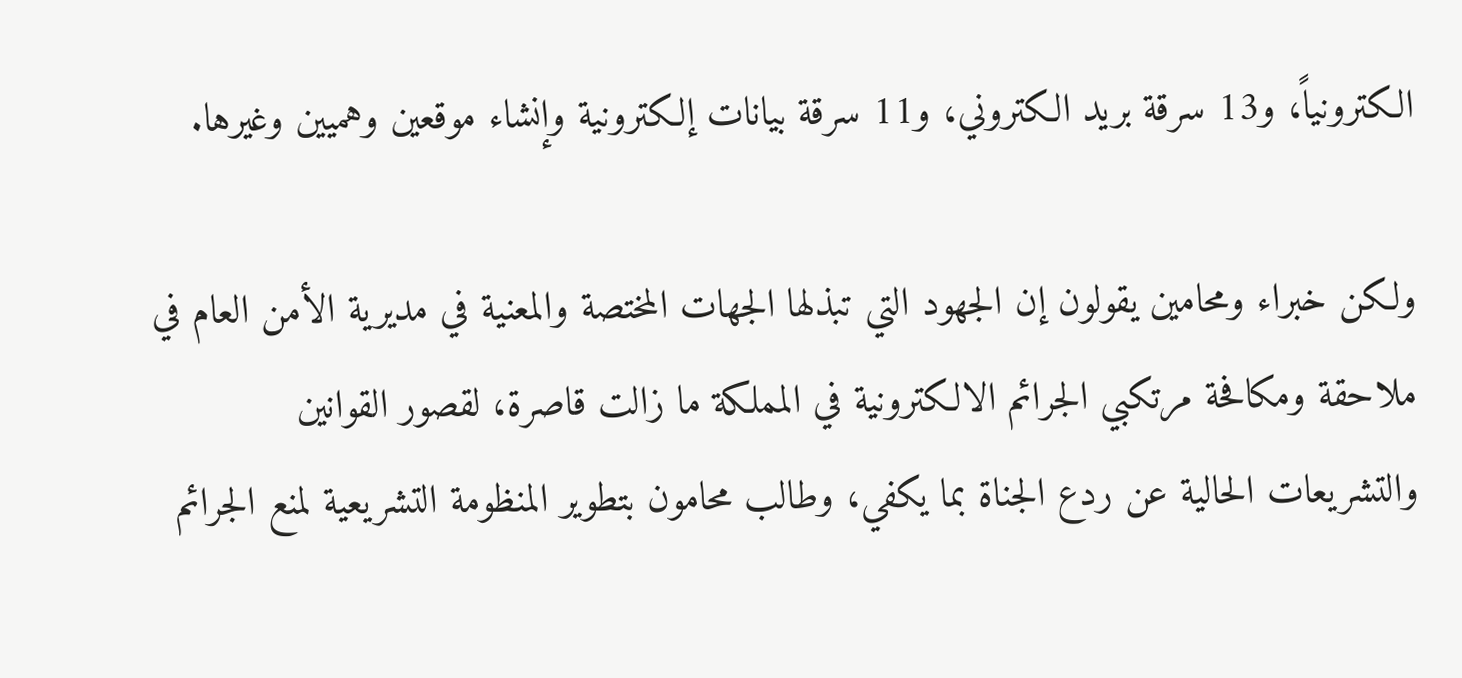الكترونياً، و13 سرقة بريد الكتروني، و11 سرقة بيانات إلكترونية وإنشاء موقعين وهميين وغيرها.

ولكن خبراء ومحامين يقولون إن الجهود التي تبذلها الجهات المختصة والمعنية في مديرية الأمن العام في ملاحقة ومكافحة مرتكبي الجرائم الالكترونية في المملكة ما زالت قاصرة، لقصور القوانين والتشريعات الحالية عن ردع الجناة بما يكفي، وطالب محامون بتطوير المنظومة التشريعية لمنع الجرائم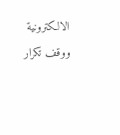الالكترونية ووقف تكرار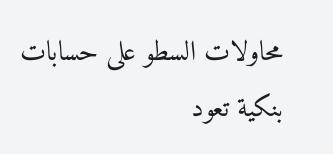محاولات السطو على حسابات بنكية تعود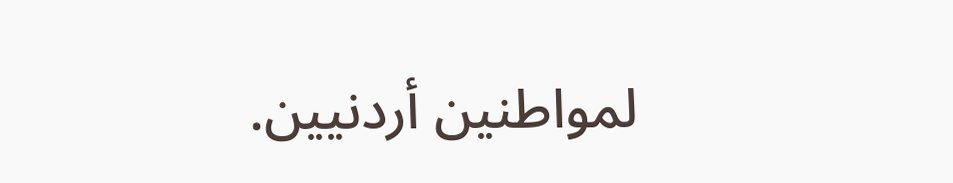لمواطنين أردنيين.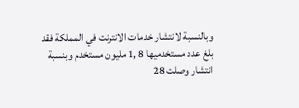وبالنسبة لانتشار خدمات الانترنت في المملكة فقد بلغ عدد مستخدميها 8 ,1 مليون مستخدم وبنسبة انتشار وصلت 28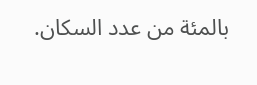بالمئة من عدد السكان.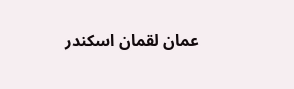عمان لقمان اسكندر